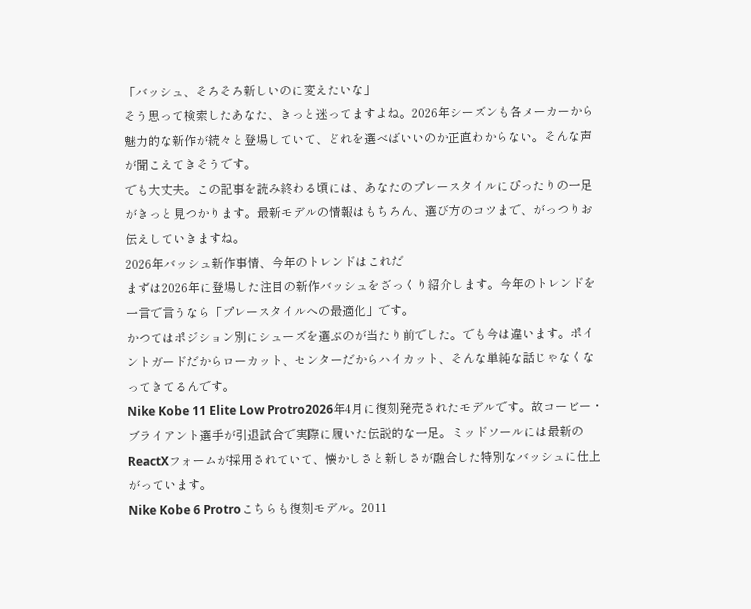「バッシュ、そろそろ新しいのに変えたいな」
そう思って検索したあなた、きっと迷ってますよね。2026年シーズンも各メーカーから魅力的な新作が続々と登場していて、どれを選べばいいのか正直わからない。そんな声が聞こえてきそうです。
でも大丈夫。この記事を読み終わる頃には、あなたのプレースタイルにぴったりの一足がきっと見つかります。最新モデルの情報はもちろん、選び方のコツまで、がっつりお伝えしていきますね。
2026年バッシュ新作事情、今年のトレンドはこれだ
まずは2026年に登場した注目の新作バッシュをざっくり紹介します。今年のトレンドを一言で言うなら「プレースタイルへの最適化」です。
かつてはポジション別にシューズを選ぶのが当たり前でした。でも今は違います。ポイントガードだからローカット、センターだからハイカット、そんな単純な話じゃなくなってきてるんです。
Nike Kobe 11 Elite Low Protro2026年4月に復刻発売されたモデルです。故コービー・ブライアント選手が引退試合で実際に履いた伝説的な一足。ミッドソールには最新のReactXフォームが採用されていて、懐かしさと新しさが融合した特別なバッシュに仕上がっています。
Nike Kobe 6 Protroこちらも復刻モデル。2011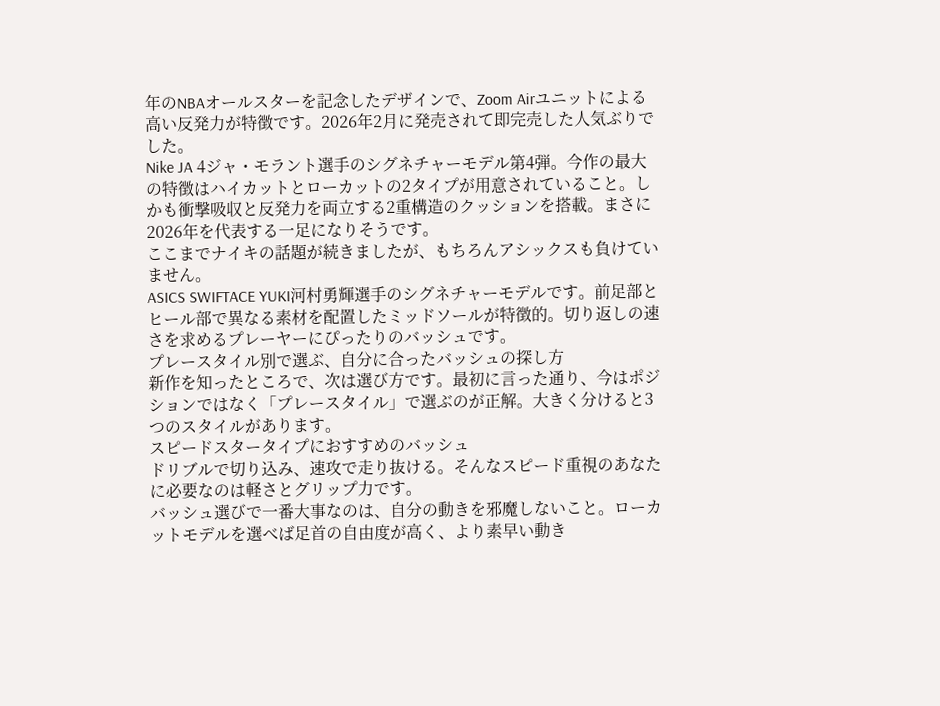年のNBAオールスターを記念したデザインで、Zoom Airユニットによる高い反発力が特徴です。2026年2月に発売されて即完売した人気ぶりでした。
Nike JA 4ジャ・モラント選手のシグネチャーモデル第4弾。今作の最大の特徴はハイカットとローカットの2タイプが用意されていること。しかも衝撃吸収と反発力を両立する2重構造のクッションを搭載。まさに2026年を代表する一足になりそうです。
ここまでナイキの話題が続きましたが、もちろんアシックスも負けていません。
ASICS SWIFTACE YUKI河村勇輝選手のシグネチャーモデルです。前足部とヒール部で異なる素材を配置したミッドソールが特徴的。切り返しの速さを求めるプレーヤーにぴったりのバッシュです。
プレースタイル別で選ぶ、自分に合ったバッシュの探し方
新作を知ったところで、次は選び方です。最初に言った通り、今はポジションではなく「プレースタイル」で選ぶのが正解。大きく分けると3つのスタイルがあります。
スピードスタータイプにおすすめのバッシュ
ドリブルで切り込み、速攻で走り抜ける。そんなスピード重視のあなたに必要なのは軽さとグリップ力です。
バッシュ選びで一番大事なのは、自分の動きを邪魔しないこと。ローカットモデルを選べば足首の自由度が高く、より素早い動き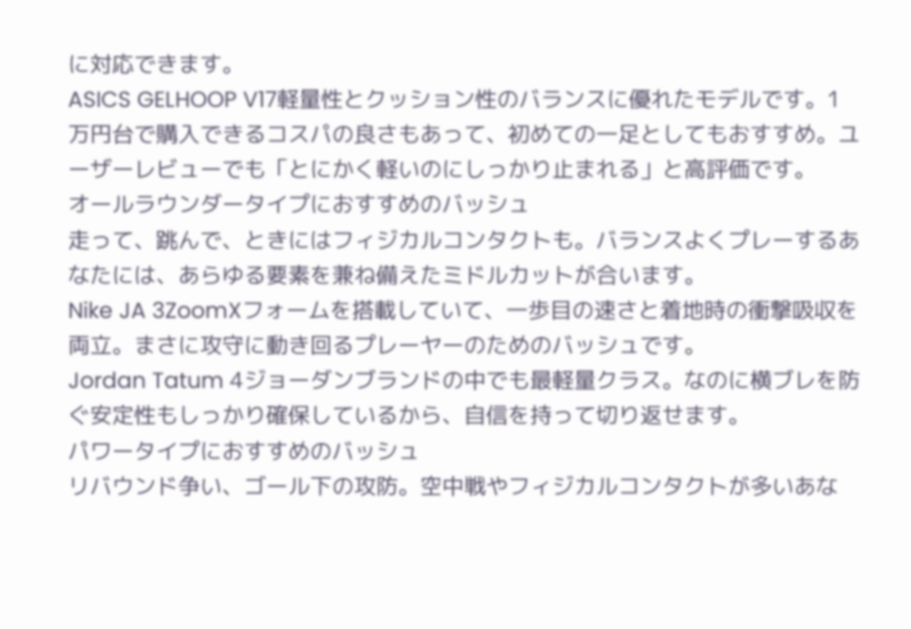に対応できます。
ASICS GELHOOP V17軽量性とクッション性のバランスに優れたモデルです。1万円台で購入できるコスパの良さもあって、初めての一足としてもおすすめ。ユーザーレビューでも「とにかく軽いのにしっかり止まれる」と高評価です。
オールラウンダータイプにおすすめのバッシュ
走って、跳んで、ときにはフィジカルコンタクトも。バランスよくプレーするあなたには、あらゆる要素を兼ね備えたミドルカットが合います。
Nike JA 3ZoomXフォームを搭載していて、一歩目の速さと着地時の衝撃吸収を両立。まさに攻守に動き回るプレーヤーのためのバッシュです。
Jordan Tatum 4ジョーダンブランドの中でも最軽量クラス。なのに横ブレを防ぐ安定性もしっかり確保しているから、自信を持って切り返せます。
パワータイプにおすすめのバッシュ
リバウンド争い、ゴール下の攻防。空中戦やフィジカルコンタクトが多いあな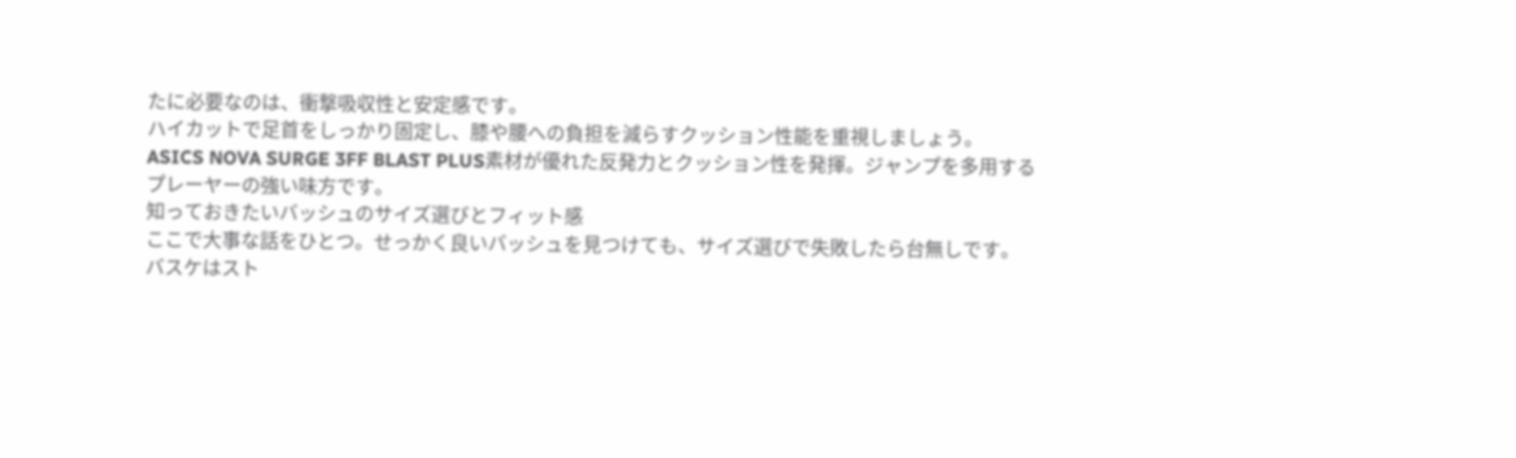たに必要なのは、衝撃吸収性と安定感です。
ハイカットで足首をしっかり固定し、膝や腰への負担を減らすクッション性能を重視しましょう。
ASICS NOVA SURGE 3FF BLAST PLUS素材が優れた反発力とクッション性を発揮。ジャンプを多用するプレーヤーの強い味方です。
知っておきたいバッシュのサイズ選びとフィット感
ここで大事な話をひとつ。せっかく良いバッシュを見つけても、サイズ選びで失敗したら台無しです。
バスケはスト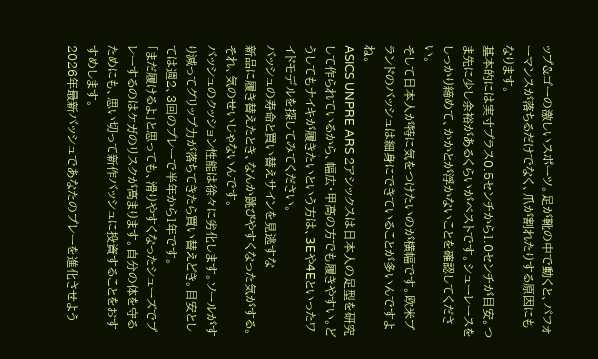ップ&ゴーの激しいスポーツ。足が靴の中で動くと、パフォーマンスが落ちるだけでなく、爪が割れたりする原因にもなります。
基本的には実寸プラス0.5センチから1.0センチが目安。つま先に少し余裕があるくらいがベストです。シューレースをしっかり締めて、かかとが浮かないことを確認してください。
そして日本人が特に気をつけたいのが横幅です。欧米ブランドのバッシュは細身にできていることが多いんですよね。
ASICS UNPRE ARS 2アシックスは日本人の足型を研究して作られているから、幅広・甲高の方でも履きやすい。どうしてもナイキが履きたいという方は、3Eや4Eといったワイドモデルを探してみてください。
バッシュの寿命と買い替えサインを見逃すな
新品に履き替えたとき、なんか跳びやすくなった気がする。それ、気のせいじゃないんです。
バッシュのクッション性能は徐々に劣化します。ソールがすり減ってグリップ力が落ちてきたら買い替えどき。目安としては週2、3回のプレーで半年から1年です。
「まだ履けるよ」と思っても、滑りやすくなったシューズでプレーするのはケガのリスクが高まります。自分の体を守るためにも、思い切って新作バッシュに投資することをおすすめします。
2026年最新バッシュであなたのプレーを進化させよう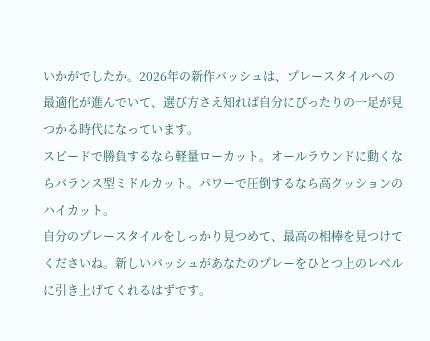いかがでしたか。2026年の新作バッシュは、プレースタイルへの最適化が進んでいて、選び方さえ知れば自分にぴったりの一足が見つかる時代になっています。
スピードで勝負するなら軽量ローカット。オールラウンドに動くならバランス型ミドルカット。パワーで圧倒するなら高クッションのハイカット。
自分のプレースタイルをしっかり見つめて、最高の相棒を見つけてくださいね。新しいバッシュがあなたのプレーをひとつ上のレベルに引き上げてくれるはずです。